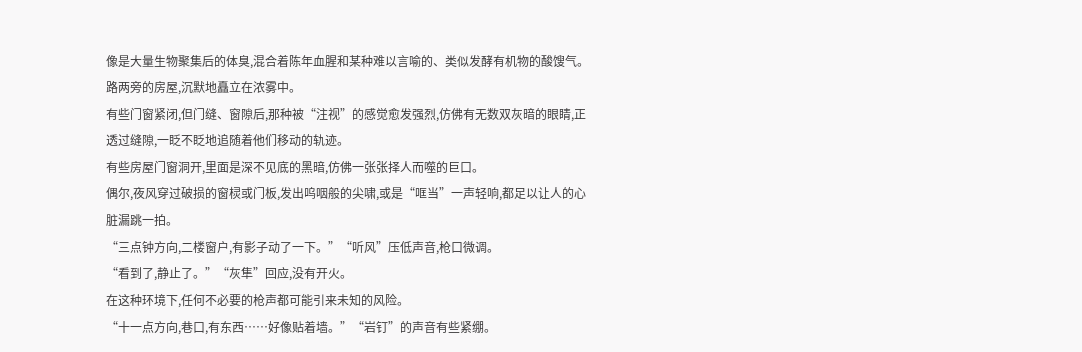像是大量生物聚集后的体臭,混合着陈年血腥和某种难以言喻的、类似发酵有机物的酸馊气。
路两旁的房屋,沉默地矗立在浓雾中。
有些门窗紧闭,但门缝、窗隙后,那种被“注视”的感觉愈发强烈,仿佛有无数双灰暗的眼睛,正透过缝隙,一眨不眨地追随着他们移动的轨迹。
有些房屋门窗洞开,里面是深不见底的黑暗,仿佛一张张择人而噬的巨口。
偶尔,夜风穿过破损的窗棂或门板,发出呜咽般的尖啸,或是“哐当”一声轻响,都足以让人的心脏漏跳一拍。
“三点钟方向,二楼窗户,有影子动了一下。”“听风”压低声音,枪口微调。
“看到了,静止了。”“灰隼”回应,没有开火。
在这种环境下,任何不必要的枪声都可能引来未知的风险。
“十一点方向,巷口,有东西……好像贴着墙。”“岩钉”的声音有些紧绷。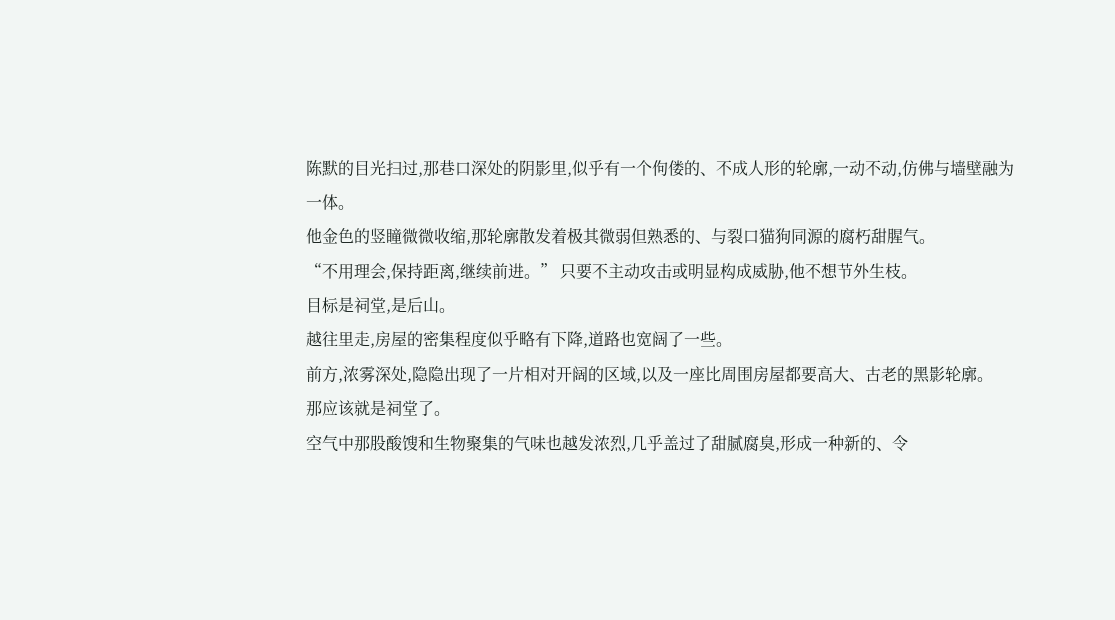陈默的目光扫过,那巷口深处的阴影里,似乎有一个佝偻的、不成人形的轮廓,一动不动,仿佛与墙壁融为一体。
他金色的竖瞳微微收缩,那轮廓散发着极其微弱但熟悉的、与裂口猫狗同源的腐朽甜腥气。
“不用理会,保持距离,继续前进。” 只要不主动攻击或明显构成威胁,他不想节外生枝。
目标是祠堂,是后山。
越往里走,房屋的密集程度似乎略有下降,道路也宽阔了一些。
前方,浓雾深处,隐隐出现了一片相对开阔的区域,以及一座比周围房屋都要高大、古老的黑影轮廓。
那应该就是祠堂了。
空气中那股酸馊和生物聚集的气味也越发浓烈,几乎盖过了甜腻腐臭,形成一种新的、令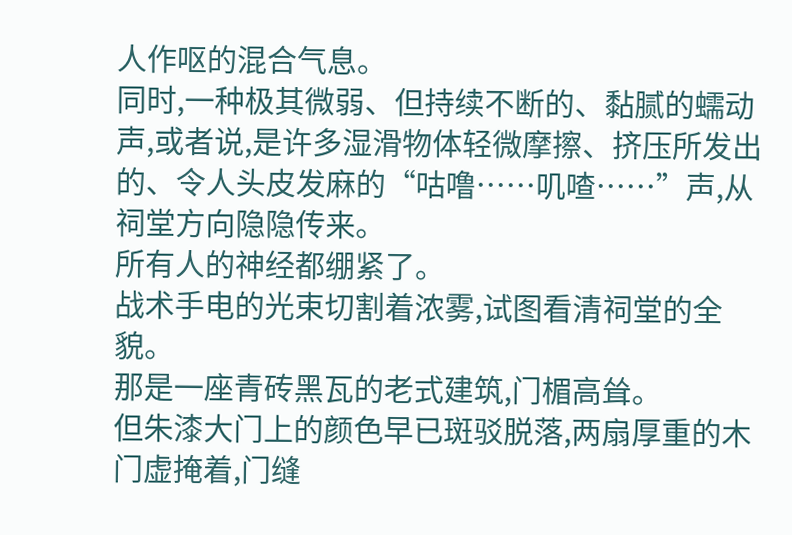人作呕的混合气息。
同时,一种极其微弱、但持续不断的、黏腻的蠕动声,或者说,是许多湿滑物体轻微摩擦、挤压所发出的、令人头皮发麻的“咕噜……叽喳……”声,从祠堂方向隐隐传来。
所有人的神经都绷紧了。
战术手电的光束切割着浓雾,试图看清祠堂的全貌。
那是一座青砖黑瓦的老式建筑,门楣高耸。
但朱漆大门上的颜色早已斑驳脱落,两扇厚重的木门虚掩着,门缝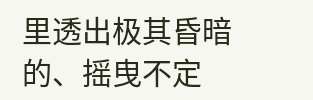里透出极其昏暗的、摇曳不定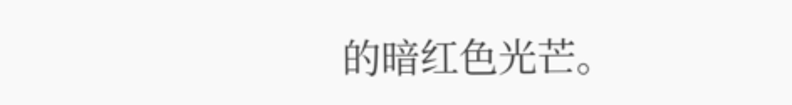的暗红色光芒。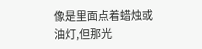像是里面点着蜡烛或油灯,但那光